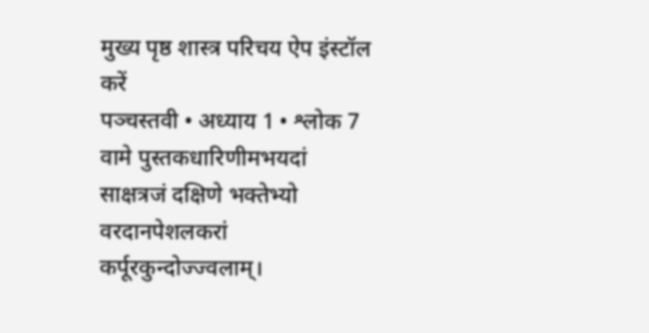मुख्य पृष्ठ शास्त्र परिचय ऐप इंस्टॉल करें
पञ्चस्तवी • अध्याय 1 • श्लोक 7
वामे पुस्तकधारिणीमभयदां साक्षत्रजं दक्षिणे भक्तेभ्यो वरदानपेशलकरां कर्पूरकुन्दोज्ज्वलाम्।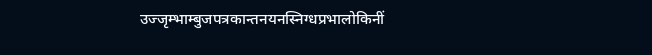उज्जृम्भाम्बुजपत्रकान्तनयनस्निग्धप्रभालोकिनीं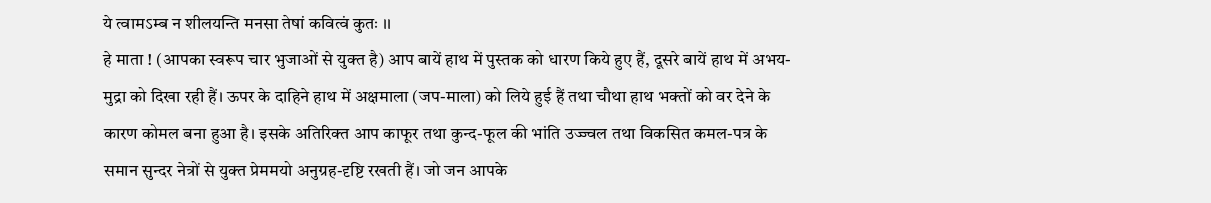ये त्वामऽम्ब न शीलयन्ति मनसा तेषां कवित्वं कुतः ।।
हे माता ! (आपका स्वरूप चार भुजाओं से युक्त है) आप बायें हाथ में पुस्तक को धारण किये हुए हैं, दूसरे बायें हाथ में अभय-मुद्रा को दिखा रही हैं। ऊपर के दाहिने हाथ में अक्षमाला (जप-माला) को लिये हुई हैं तथा चौथा हाथ भक्तों को वर देने के कारण कोमल बना हुआ है। इसके अतिरिक्त आप काफूर तथा कुन्द-फूल की भांति उज्ज्वल तथा विकसित कमल-पत्र के समान सुन्दर नेत्रों से युक्त प्रेममयो अनुग्रह-दृष्टि रखती हैं। जो जन आपके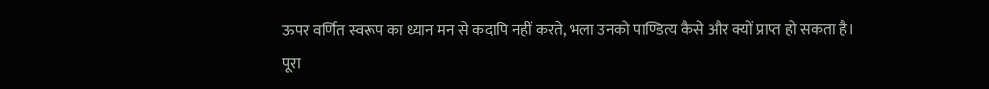ऊपर वर्णित स्वरूप का ध्यान मन से कदापि नहीं करते, भला उनको पाण्डित्य कैसे और क्यों प्राप्त हो सकता है।
पूरा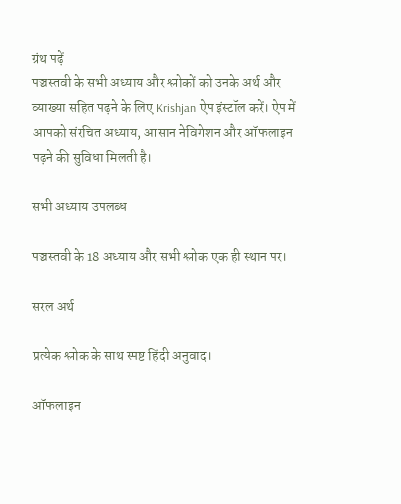ग्रंथ पढ़ें
पञ्चस्तवी के सभी अध्याय और श्लोकों को उनके अर्थ और व्याख्या सहित पढ़ने के लिए Krishjan ऐप इंस्टॉल करें। ऐप में आपको संरचित अध्याय, आसान नेविगेशन और ऑफलाइन पढ़ने की सुविधा मिलती है।

सभी अध्याय उपलब्ध

पञ्चस्तवी के 18 अध्याय और सभी श्लोक एक ही स्थान पर।

सरल अर्थ

प्रत्येक श्लोक के साथ स्पष्ट हिंदी अनुवाद।

ऑफलाइन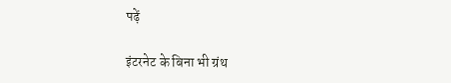पढ़ें

इंटरनेट के बिना भी ग्रंथ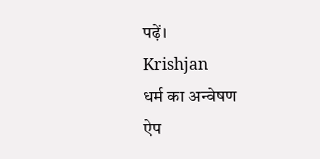पढ़ें।
Krishjan
धर्म का अन्वेषण
ऐप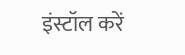इंस्टॉल करें